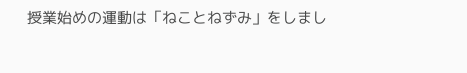授業始めの運動は「ねことねずみ」をしまし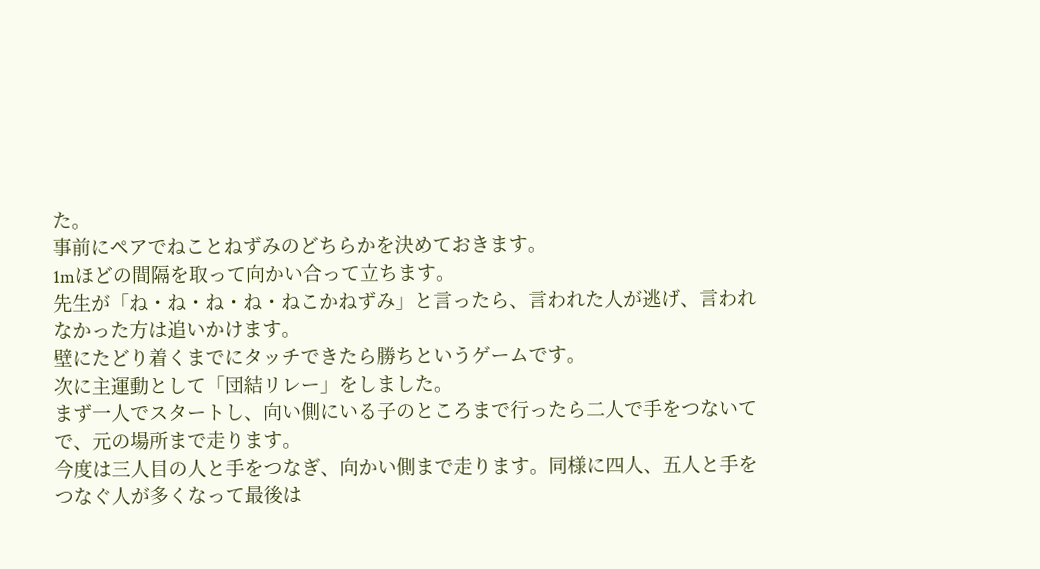た。
事前にペアでねことねずみのどちらかを決めておきます。
1mほどの間隔を取って向かい合って立ちます。
先生が「ね・ね・ね・ね・ねこかねずみ」と言ったら、言われた人が逃げ、言われなかった方は追いかけます。
壁にたどり着くまでにタッチできたら勝ちというゲームです。
次に主運動として「団結リレー」をしました。
まず一人でスタートし、向い側にいる子のところまで行ったら二人で手をつないてで、元の場所まで走ります。
今度は三人目の人と手をつなぎ、向かい側まで走ります。同様に四人、五人と手をつなぐ人が多くなって最後は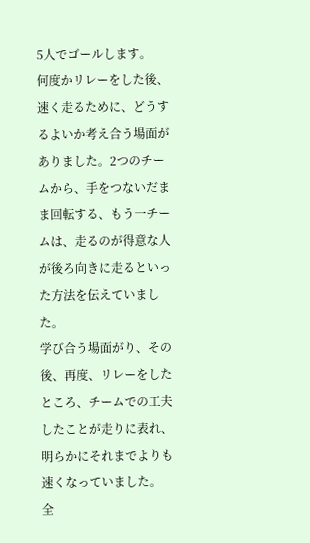5人でゴールします。
何度かリレーをした後、速く走るために、どうするよいか考え合う場面がありました。2つのチームから、手をつないだまま回転する、もう一チームは、走るのが得意な人が後ろ向きに走るといった方法を伝えていました。
学び合う場面がり、その後、再度、リレーをしたところ、チームでの工夫したことが走りに表れ、明らかにそれまでよりも速くなっていました。
全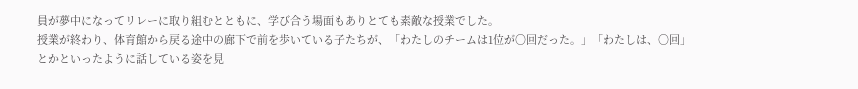員が夢中になってリレーに取り組むとともに、学び合う場面もありとても素敵な授業でした。
授業が終わり、体育館から戻る途中の廊下で前を歩いている子たちが、「わたしのチームは1位が〇回だった。」「わたしは、〇回」とかといったように話している姿を見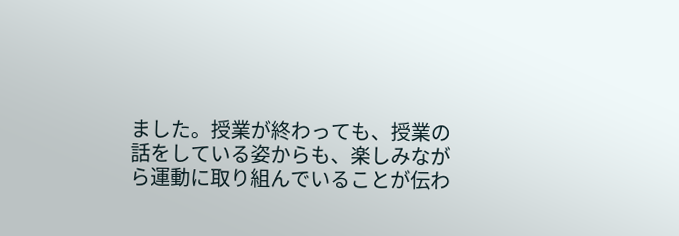ました。授業が終わっても、授業の話をしている姿からも、楽しみながら運動に取り組んでいることが伝わ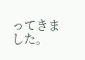ってきました。